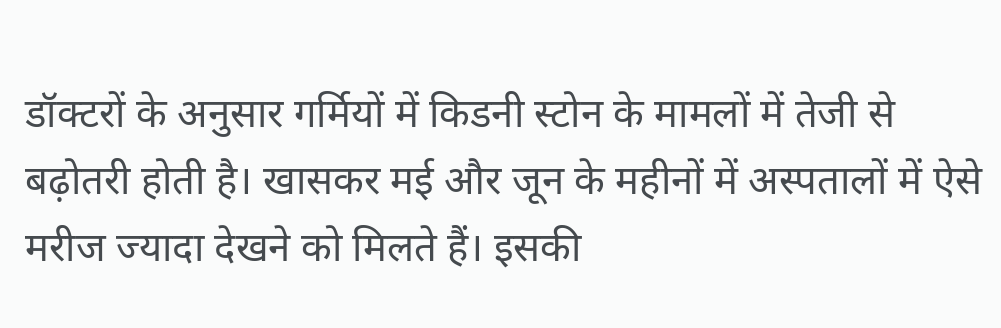डॉक्टरों के अनुसार गर्मियों में किडनी स्टोन के मामलों में तेजी से बढ़ोतरी होती है। खासकर मई और जून के महीनों में अस्पतालों में ऐसे मरीज ज्यादा देखने को मिलते हैं। इसकी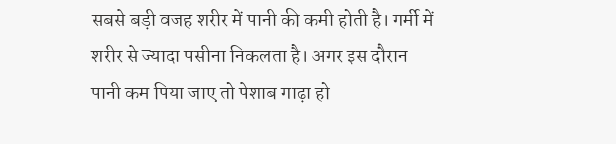सबसे बड़ी वजह शरीर में पानी की कमी होती है। गर्मी में शरीर से ज्यादा पसीना निकलता है। अगर इस दौरान पानी कम पिया जाए तो पेशाब गाढ़ा हो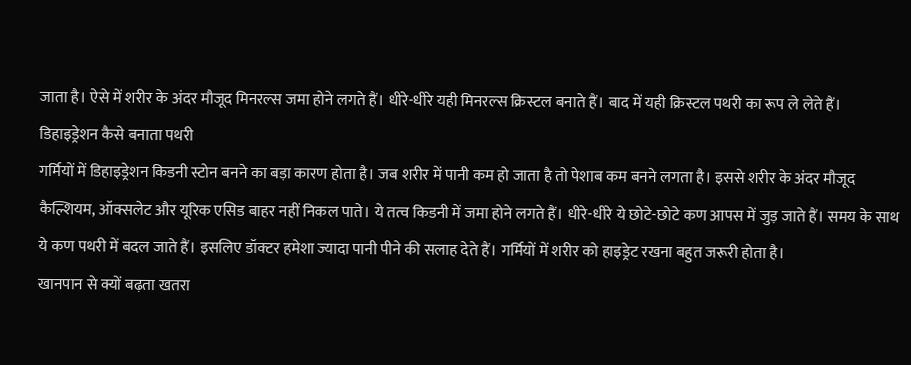जाता है। ऐसे में शरीर के अंदर मौजूद मिनरल्स जमा होने लगते हैं। धीरे-धीरे यही मिनरल्स क्रिस्टल बनाते हैं। बाद में यही क्रिस्टल पथरी का रूप ले लेते हैं।
डिहाइड्रेशन कैसे बनाता पथरी
गर्मियों में डिहाइड्रेशन किडनी स्टोन बनने का बड़ा कारण होता है। जब शरीर में पानी कम हो जाता है तो पेशाब कम बनने लगता है। इससे शरीर के अंदर मौजूद कैल्शियम, ऑक्सलेट और यूरिक एसिड बाहर नहीं निकल पाते। ये तत्व किडनी में जमा होने लगते हैं। धीरे-धीरे ये छोटे-छोटे कण आपस में जुड़ जाते हैं। समय के साथ ये कण पथरी में बदल जाते हैं। इसलिए डॉक्टर हमेशा ज्यादा पानी पीने की सलाह देते हैं। गर्मियों में शरीर को हाइड्रेट रखना बहुत जरूरी होता है।
खानपान से क्यों बढ़ता खतरा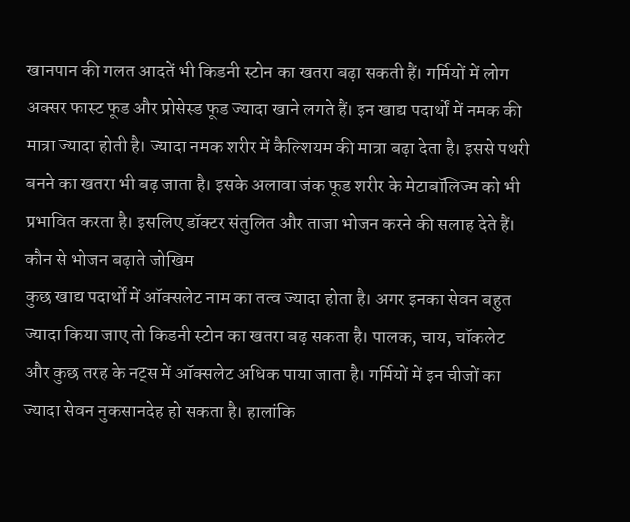खानपान की गलत आदतें भी किडनी स्टोन का खतरा बढ़ा सकती हैं। गर्मियों में लोग अक्सर फास्ट फूड और प्रोसेस्ड फूड ज्यादा खाने लगते हैं। इन खाद्य पदार्थों में नमक की मात्रा ज्यादा होती है। ज्यादा नमक शरीर में कैल्शियम की मात्रा बढ़ा देता है। इससे पथरी बनने का खतरा भी बढ़ जाता है। इसके अलावा जंक फूड शरीर के मेटाबॉलिज्म को भी प्रभावित करता है। इसलिए डॉक्टर संतुलित और ताजा भोजन करने की सलाह देते हैं।
कौन से भोजन बढ़ाते जोखिम
कुछ खाद्य पदार्थों में ऑक्सलेट नाम का तत्व ज्यादा होता है। अगर इनका सेवन बहुत ज्यादा किया जाए तो किडनी स्टोन का खतरा बढ़ सकता है। पालक, चाय, चॉकलेट और कुछ तरह के नट्स में ऑक्सलेट अधिक पाया जाता है। गर्मियों में इन चीजों का ज्यादा सेवन नुकसानदेह हो सकता है। हालांकि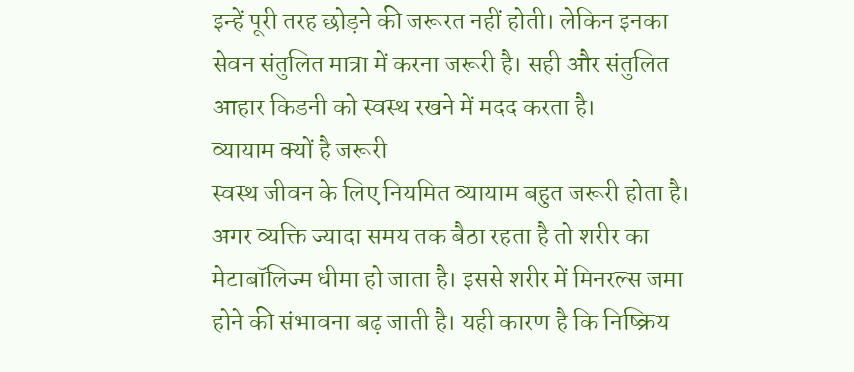इन्हें पूरी तरह छोड़ने की जरूरत नहीं होती। लेकिन इनका सेवन संतुलित मात्रा में करना जरूरी है। सही और संतुलित आहार किडनी को स्वस्थ रखने में मदद करता है।
व्यायाम क्यों है जरूरी
स्वस्थ जीवन के लिए नियमित व्यायाम बहुत जरूरी होता है। अगर व्यक्ति ज्यादा समय तक बैठा रहता है तो शरीर का मेटाबॉलिज्म धीमा हो जाता है। इससे शरीर में मिनरल्स जमा होने की संभावना बढ़ जाती है। यही कारण है कि निष्क्रिय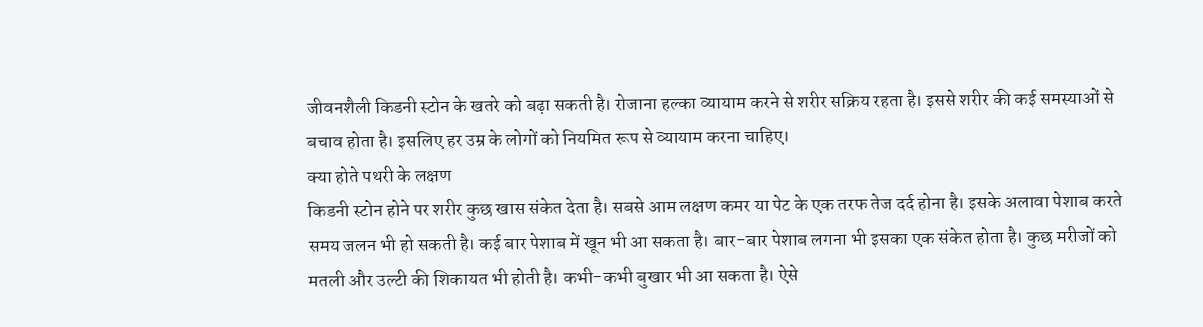जीवनशैली किडनी स्टोन के खतरे को बढ़ा सकती है। रोजाना हल्का व्यायाम करने से शरीर सक्रिय रहता है। इससे शरीर की कई समस्याओं से बचाव होता है। इसलिए हर उम्र के लोगों को नियमित रूप से व्यायाम करना चाहिए।
क्या होते पथरी के लक्षण
किडनी स्टोन होने पर शरीर कुछ खास संकेत देता है। सबसे आम लक्षण कमर या पेट के एक तरफ तेज दर्द होना है। इसके अलावा पेशाब करते समय जलन भी हो सकती है। कई बार पेशाब में खून भी आ सकता है। बार-बार पेशाब लगना भी इसका एक संकेत होता है। कुछ मरीजों को मतली और उल्टी की शिकायत भी होती है। कभी-कभी बुखार भी आ सकता है। ऐसे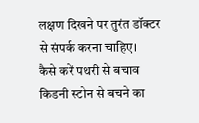लक्षण दिखने पर तुरंत डॉक्टर से संपर्क करना चाहिए।
कैसे करें पथरी से बचाव
किडनी स्टोन से बचने का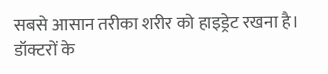सबसे आसान तरीका शरीर को हाइड्रेट रखना है। डॉक्टरों के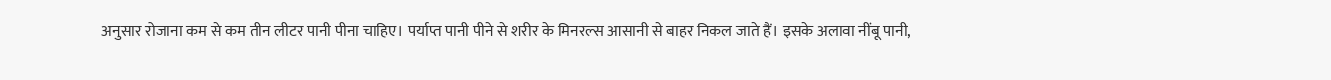अनुसार रोजाना कम से कम तीन लीटर पानी पीना चाहिए। पर्याप्त पानी पीने से शरीर के मिनरल्स आसानी से बाहर निकल जाते हैं। इसके अलावा नींबू पानी,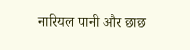नारियल पानी और छाछ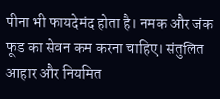पीना भी फायदेमंद होता है। नमक और जंक फूड का सेवन कम करना चाहिए। संतुलित आहार और नियमित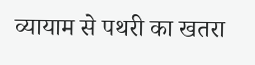व्यायाम से पथरी का खतरा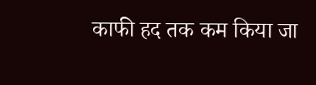काफी हद तक कम किया जा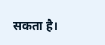सकता है।